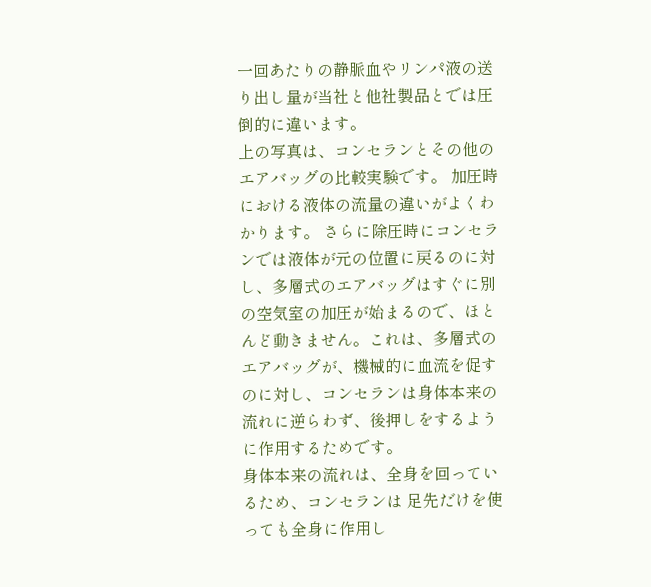一回あたりの静脈血やリンパ液の送り出し量が当社と他社製品とでは圧倒的に違います。
上の写真は、コンセランとその他のエアバッグの比較実験です。 加圧時における液体の流量の違いがよくわかります。 さらに除圧時にコンセランでは液体が元の位置に戻るのに対し、多層式のエアバッグはすぐに別の空気室の加圧が始まるので、ほとんど動きません。これは、多層式のエアバッグが、機械的に血流を促すのに対し、コンセランは身体本来の流れに逆らわず、後押しをするように作用するためです。
身体本来の流れは、全身を回っているため、コンセランは 足先だけを使っても全身に作用し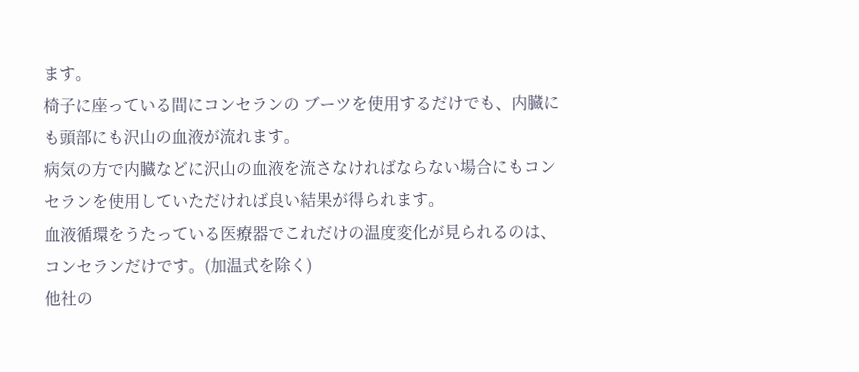ます。
椅子に座っている間にコンセランの ブーツを使用するだけでも、内臓にも頭部にも沢山の血液が流れます。
病気の方で内臓などに沢山の血液を流さなければならない場合にもコンセランを使用していただければ良い結果が得られます。
血液循環をうたっている医療器でこれだけの温度変化が見られるのは、コンセランだけです。(加温式を除く)
他社の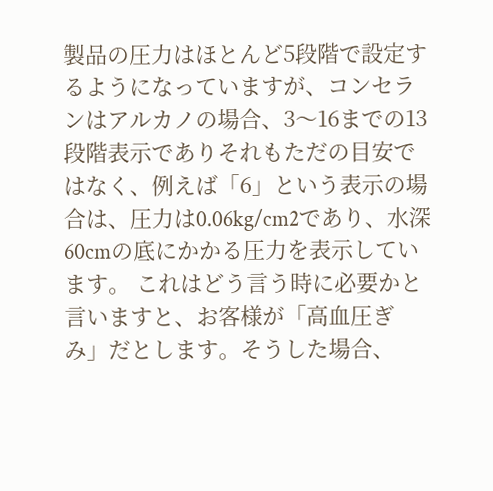製品の圧力はほとんど5段階で設定するようになっていますが、コンセランはアルカノの場合、3〜16までの13段階表示でありそれもただの目安ではなく、例えば「6」という表示の場合は、圧力は0.06kg/cm2であり、水深60cmの底にかかる圧力を表示しています。 これはどう言う時に必要かと言いますと、お客様が「高血圧ぎみ」だとします。そうした場合、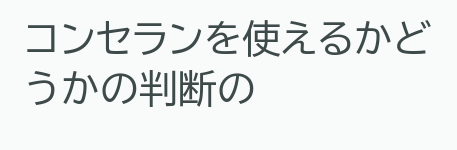コンセランを使えるかどうかの判断の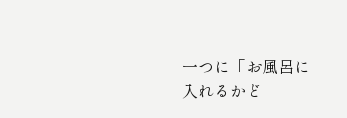一つに「お風呂に入れるかど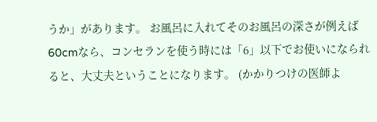うか」があります。 お風呂に入れてそのお風呂の深さが例えば60cmなら、コンセランを使う時には「6」以下でお使いになられると、大丈夫ということになります。 (かかりつけの医師よ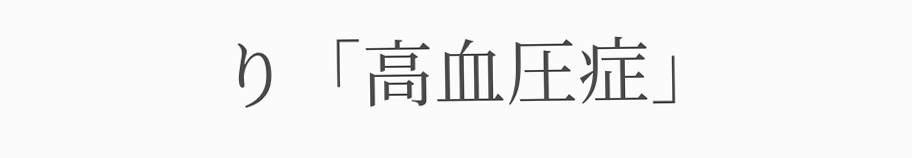り「高血圧症」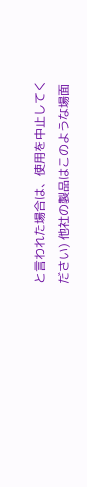と言われた場合は、使用を中止してください) 他社の製品はこのような場面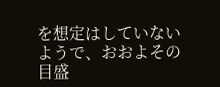を想定はしていないようで、おおよその目盛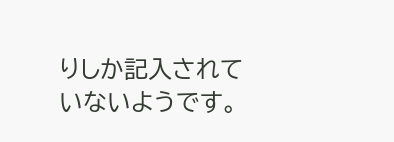りしか記入されていないようです。